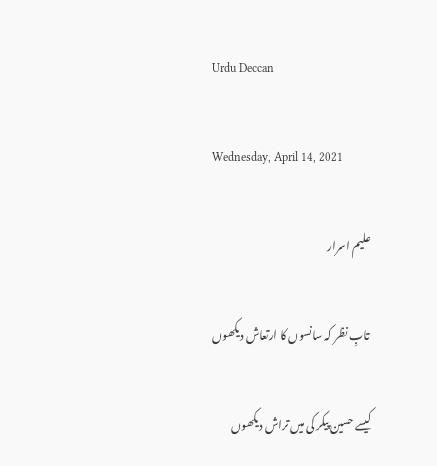Urdu Deccan

Wednesday, April 14, 2021

علیم اسرار

 تابِ نظر کہ سانسوں کا ارتعاش دیکھوں

کیسے حسین پیکر کی میں تراش دیکھوں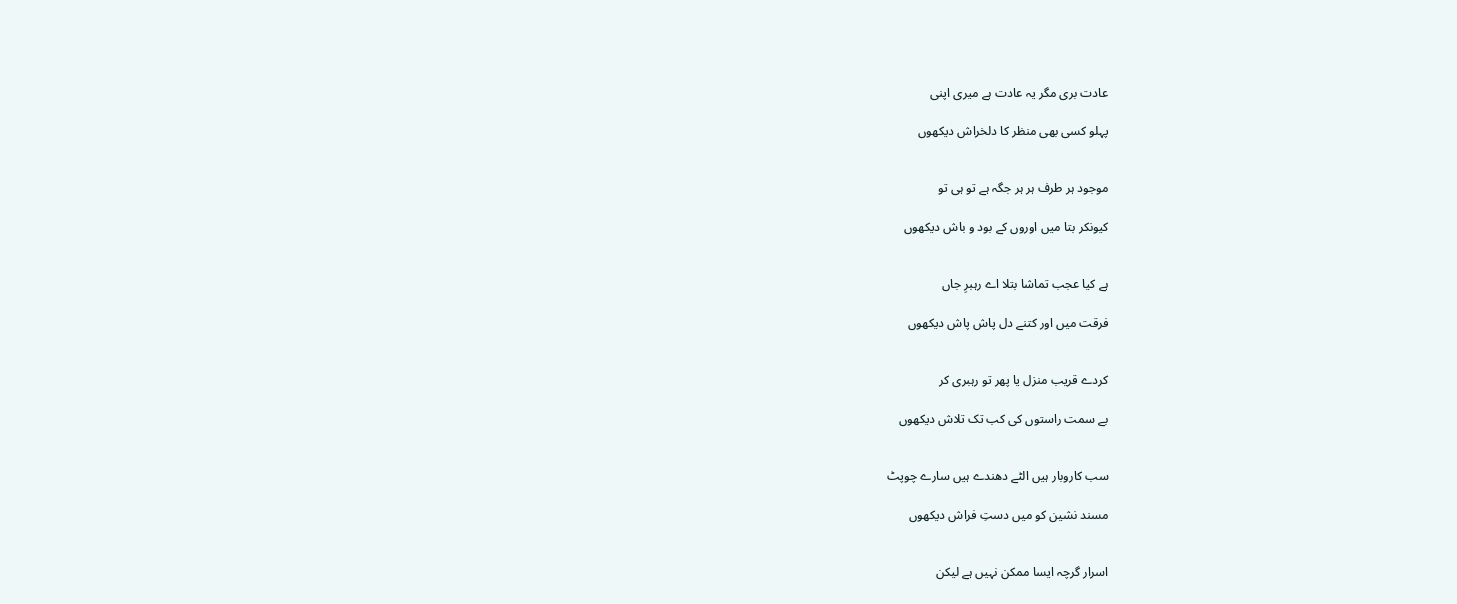عادت بری مگر یہ عادت ہے میری اپنی

پہلو کسی بھی منظر کا دلخراش دیکھوں


موجود ہر طرف ہر ہر جگہ ہے تو ہی تو

کیونکر بتا میں اوروں کے بود و باش دیکھوں


ہے کیا عجب تماشا بتلا اے رہبرِ جاں

فرقت میں اور کتنے دل پاش پاش دیکھوں


کردے قریب منزل یا پھر تو رہبری کر

بے سمت راستوں کی کب تک تلاش دیکھوں


سب کاروبار ہیں الٹے دھندے ہیں سارے چوپٹ

مسند نشین کو میں دستِ فراش دیکھوں


اسرار گرچہ ایسا ممکن نہیں ہے لیکن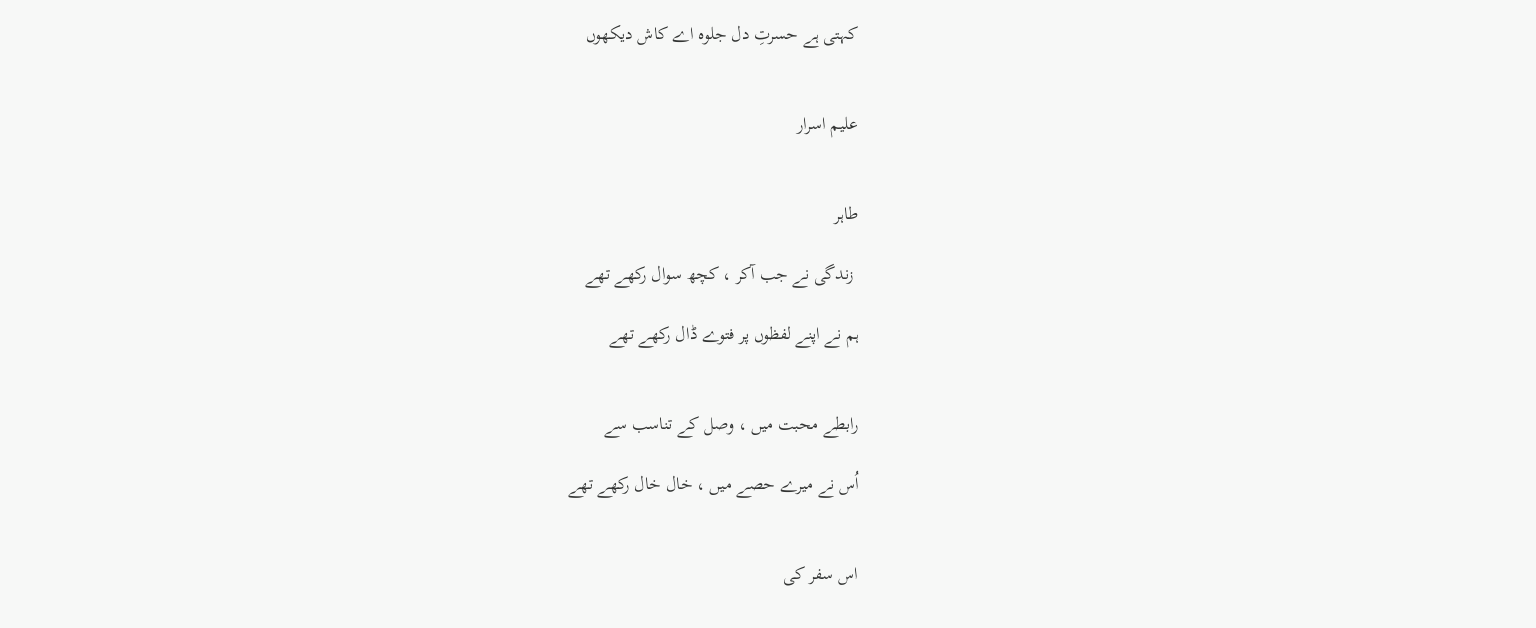کہتی ہے حسرتِ دل جلوہ اے کاش دیکھوں


علیم اسرار


طاہر

 زندگی نے جب آکر ، کچھ سوال رکھے تھے

ہم نے اپنے لفظوں پر فتوے ڈال رکھے تھے


رابطے محبت میں ، وصل کے تناسب سے

اُس نے میرے حصے میں ، خال خال رکھے تھے


اس سفر کی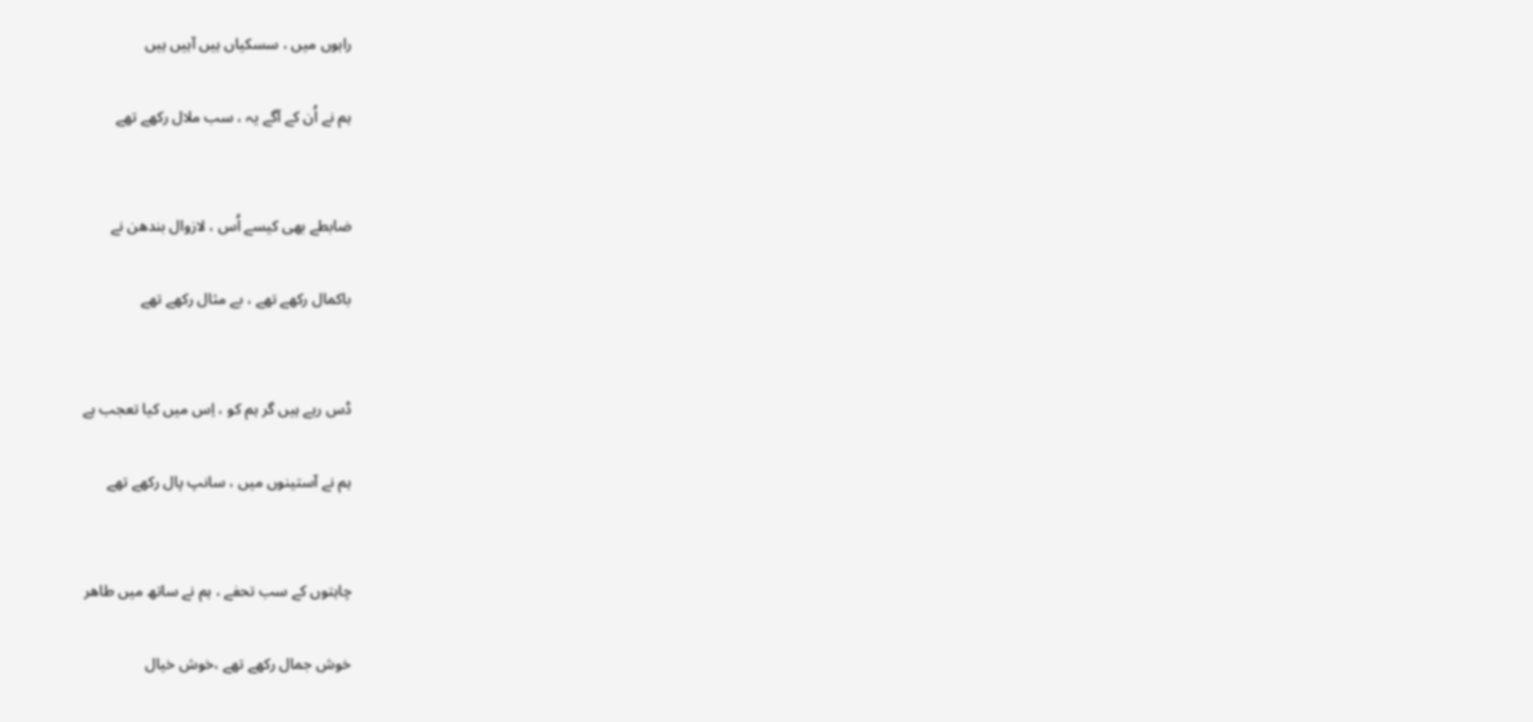راہوں میں ، سسکیاں ہیں آہیں ہیں

ہم نے اُن کے آگے یہ ، سب ملال رکھے تھے


ضابطے بھی کیسے اُس ، لازوال بندھن نے

باکمال رکھے تھے ، بے مثال رکھے تھے


ڈس رہے ہیں گر ہم کو ، اِس میں کیا تعجب ہے

ہم نے آستینوں میں ، سانپ پال رکھے تھے


چاہتوں کے سب تحفے ، ہم نے ساتھ میں طاھر

خوش جمال رکھے تھے ،خوش خیال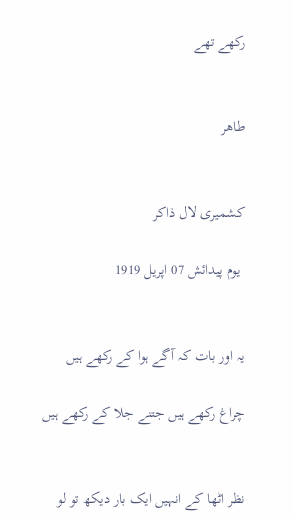رکھے تھے


طاھر


کشمیری لال ذاکر

 یوم پیدائش 07 اپریل 1919


یہ اور بات کہ آگے ہوا کے رکھے ہیں

چراغ رکھے ہیں جتنے جلا کے رکھے ہیں


نظر اٹھا کے انہیں ایک بار دیکھ تو لو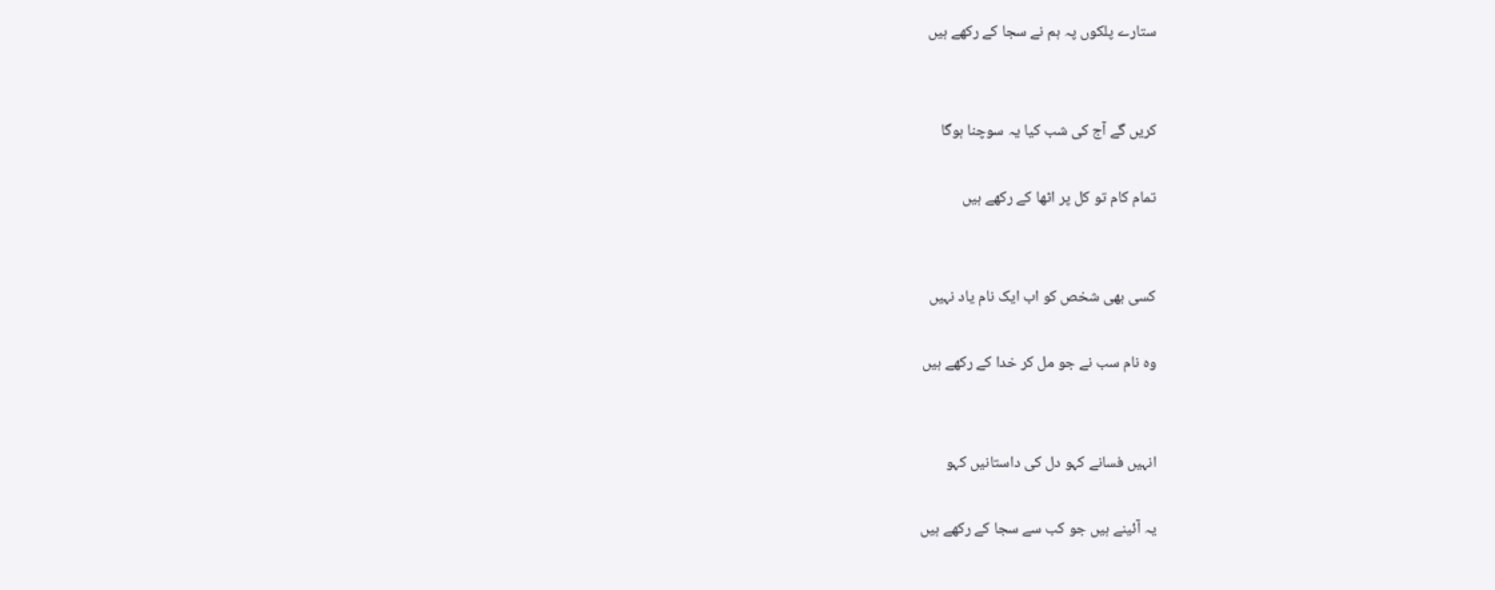ستارے پلکوں پہ ہم نے سجا کے رکھے ہیں


کریں گے آج کی شب کیا یہ سوچنا ہوگا

تمام کام تو کل پر اٹھا کے رکھے ہیں


کسی بھی شخص کو اب ایک نام یاد نہیں

وہ نام سب نے جو مل کر خدا کے رکھے ہیں


انہیں فسانے کہو دل کی داستانیں کہو

یہ آئینے ہیں جو کب سے سجا کے رکھے ہیں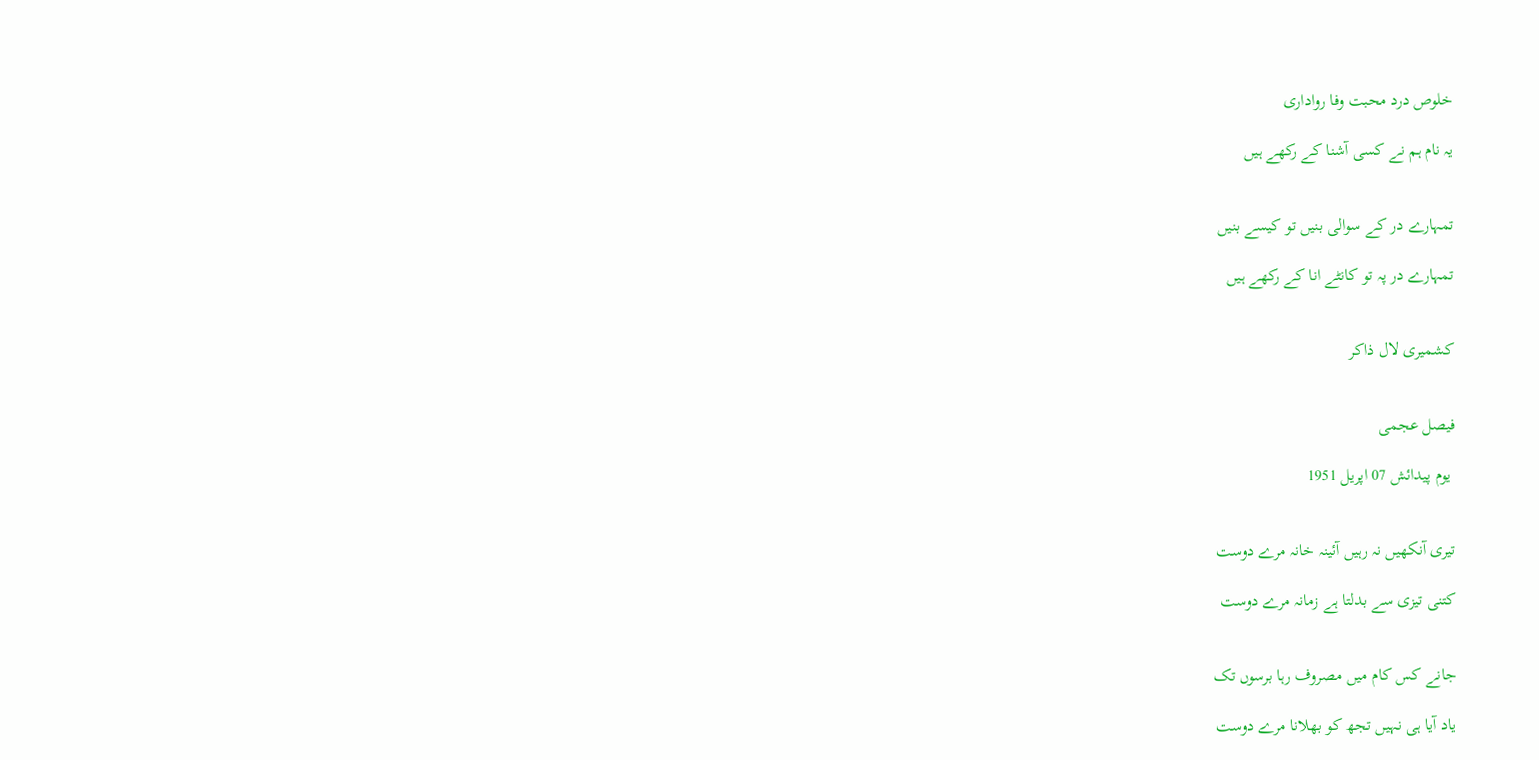خلوص درد محبت وفا رواداری

یہ نام ہم نے کسی آشنا کے رکھے ہیں


تمہارے در کے سوالی بنیں تو کیسے بنیں

تمہارے در پہ تو کانٹے انا کے رکھے ہیں


کشمیری لال ذاکر


فیصل عجمی

 یوم پیدائش 07 اپریل 1951


تیری آنکھیں نہ رہیں آئینہ خانہ مرے دوست

کتنی تیزی سے بدلتا ہے زمانہ مرے دوست


جانے کس کام میں مصروف رہا برسوں تک

یاد آیا ہی نہیں تجھ کو بھلانا مرے دوست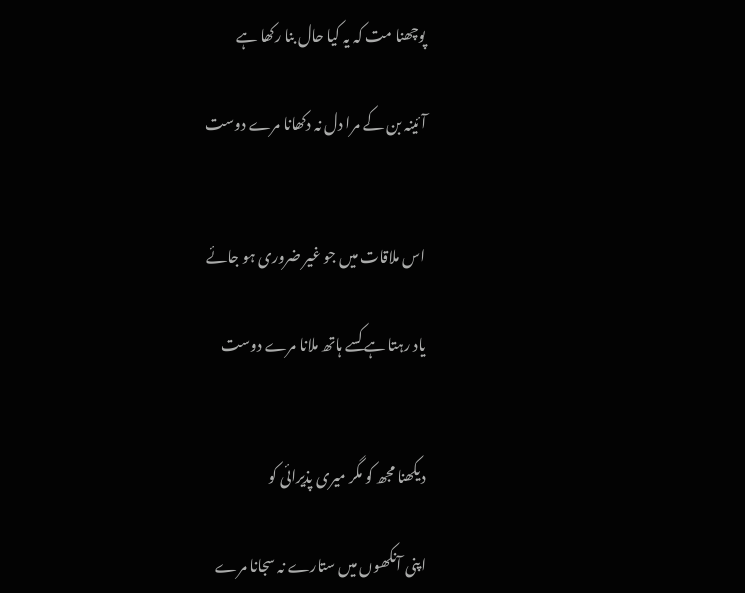پوچھنا مت کہ یہ کیا حال بنا رکھا ہے

آئینہ بن کے مرا دل نہ دکھانا مرے دوست


اس ملاقات میں جو غیر ضروری ہو جائے

یاد رہتا ہے کسے ہاتھ ملانا مرے دوست


دیکھنا مجھ کو مگر میری پذیرائی کو

اپنی آنکھوں میں ستارے نہ سجانا مرے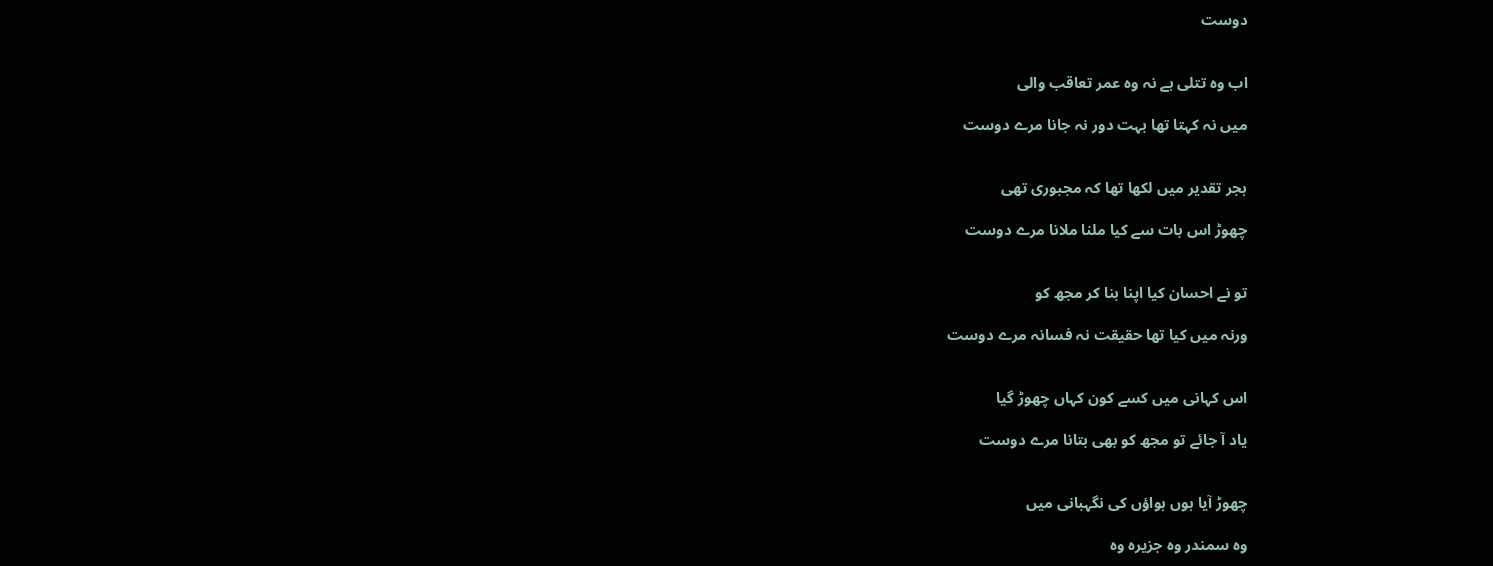دوست


اب وہ تتلی ہے نہ وہ عمر تعاقب والی

میں نہ کہتا تھا بہت دور نہ جانا مرے دوست


ہجر تقدیر میں لکھا تھا کہ مجبوری تھی

چھوڑ اس بات سے کیا ملنا ملانا مرے دوست


تو نے احسان کیا اپنا بنا کر مجھ کو

ورنہ میں کیا تھا حقیقت نہ فسانہ مرے دوست


اس کہانی میں کسے کون کہاں چھوڑ گیا

یاد آ جائے تو مجھ کو بھی بتانا مرے دوست


چھوڑ آیا ہوں ہواؤں کی نگہبانی میں

وہ سمندر وہ جزیرہ وہ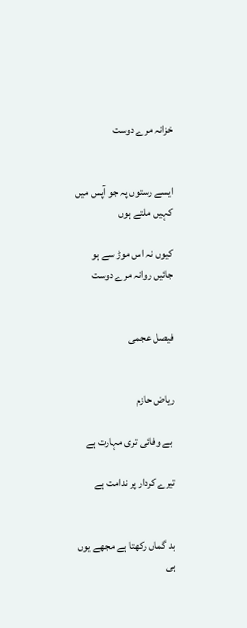خزانہ مرے دوست


ایسے رستوں پہ جو آپس میں کہیں ملتے ہوں

کیوں نہ اس موڑ سے ہو جائیں روانہ مرے دوست


فیصل عجمی


ریاض حازم

 بے وفائی تری مہارت ہے

تیرے کردار پر ندامت ہے


بد گماں رکھتا ہے مجھے یوں ہی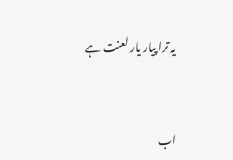یہ ترا پیار یار لعنت ہے


اب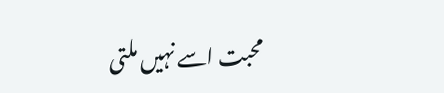محبت اسے نہیں ملتی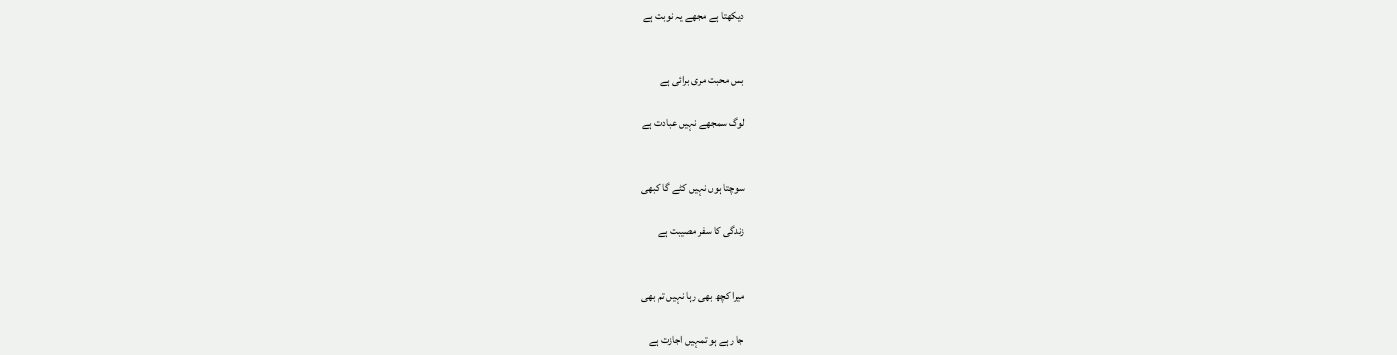دیکھتا ہے مجھے یہ نوبت ہے


بس محبت مری برائی ہے

لوگ سمجھے نہیں عبادت ہے


سوچتا ہوں نہیں کٹے گا کبھی

زندگی کا سفر مصیبت ہے


میرا کچھ بھی رہا نہیں تم بھی

جا رہے ہو تمہیں اجازت ہے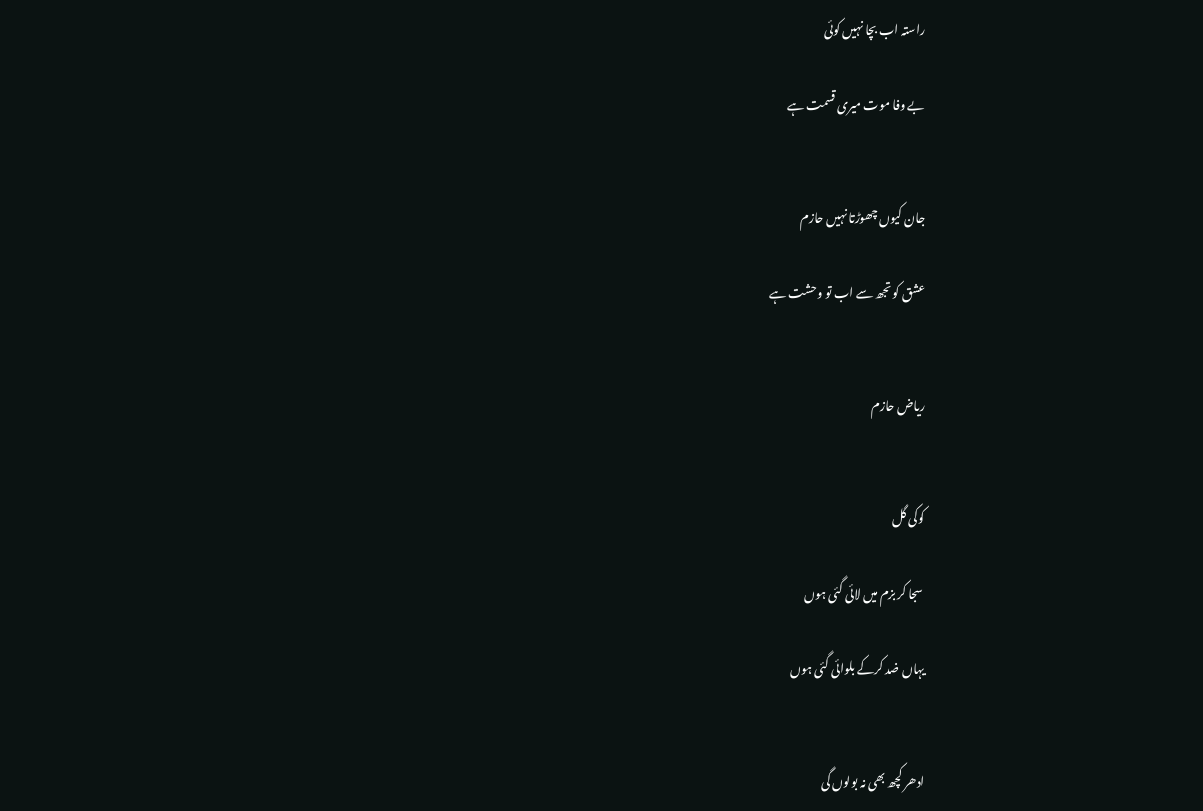راستہ اب بچا نہیں کوئی

بے وفا موت میری قسمت ہے


جان کیوں چھوڑتا نہیں حازم

عشق کو تجھ سے اب تو وحشت ہے


ریاض حازم


کوکی گل

 سجا کر بزم میں لائی گئی ہوں

یہاں ضد کرکے بلوائی گئی ہوں


ادھر کچھ بھی نہ بولوں گی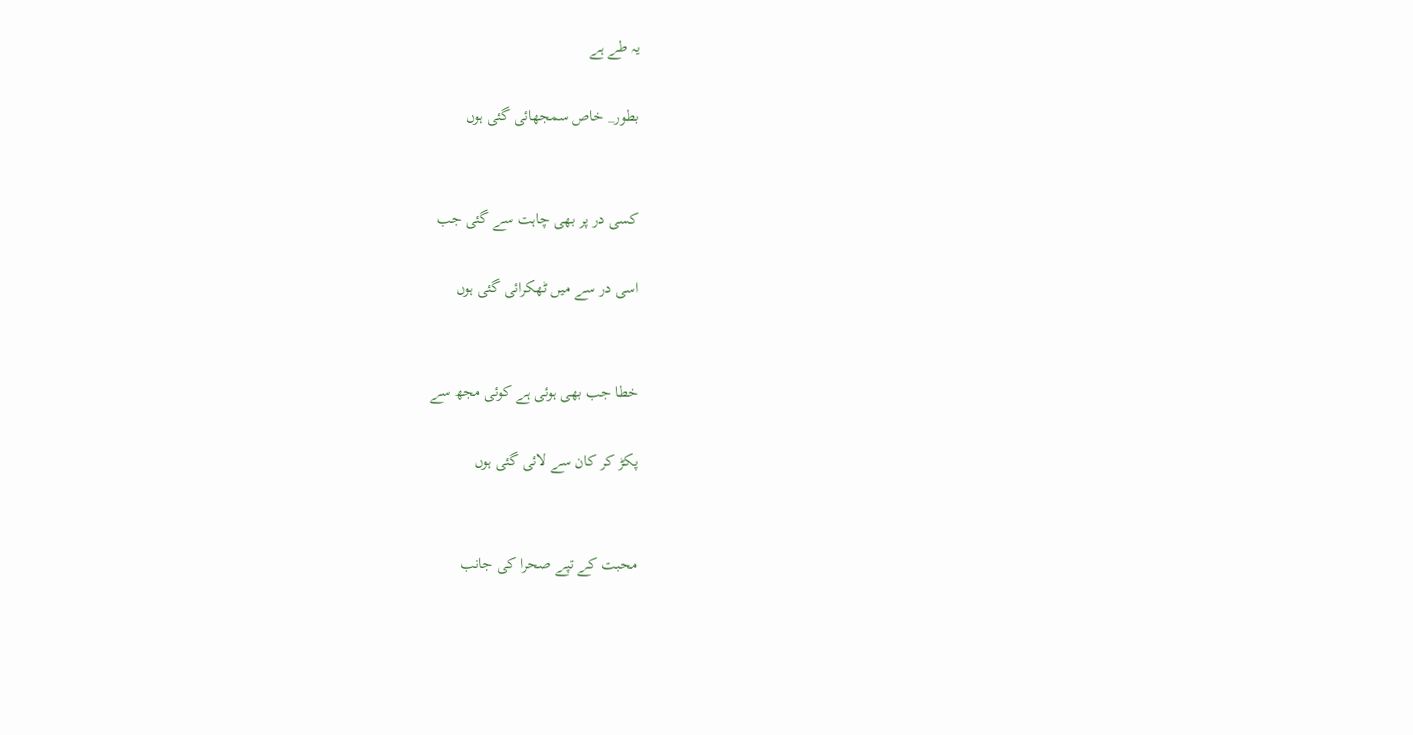یہ طے ہے

بطور_ خاص سمجھائی گئی ہوں


کسی در پر بھی چاہت سے گئی جب

اسی در سے میں ٹھکرائی گئی ہوں


خطا جب بھی ہوئی ہے کوئی مجھ سے

پکڑ کر کان سے لائی گئی ہوں


محبت کے تپے صحرا کی جانب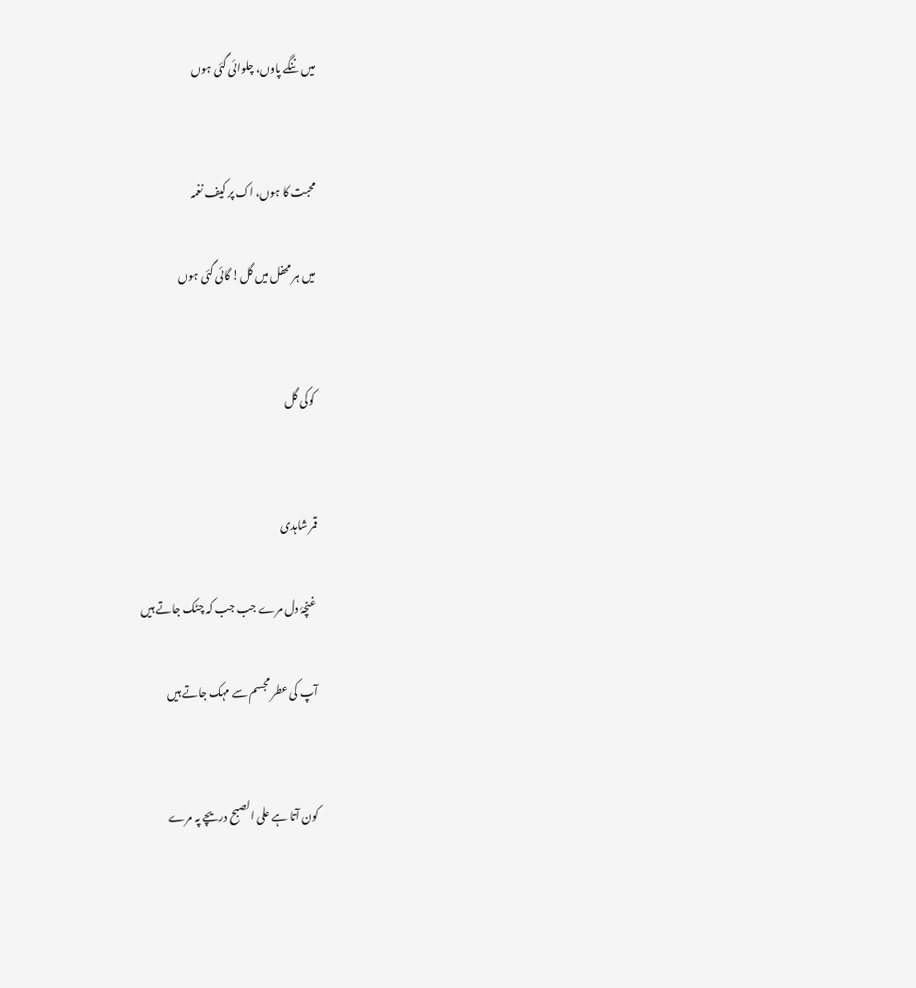میں ننگے پاوں، چلوائی گئی ہوں


محبت کا ہوں، اک پر کیف نغمہ

میں ہر محفل میں گل! گائی گئی ہوں


 کوکی گل


قمر شاہدی

 غنچۂ دل مرے جب جب کہ چٹک جاتے ہیں

آپ کی عطر مجسم سے مہک جاتے ہیں


کون آتا ہے علی الصبح دریچے پہ مرے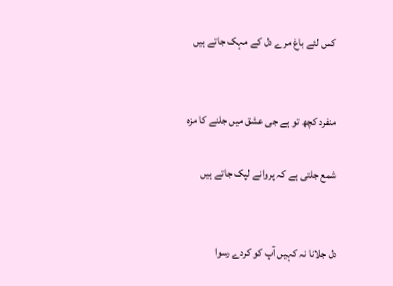کس لئے باغ مرے دل کے مہک جاتے ہیں


منفرد کچھ تو ہے جی عشق میں جلنے کا مزہ

شمع جلتی ہے کہ پروانے لپک جاتے ہیں


دل جلانا نہ کہیں آپ کو کردے رسوا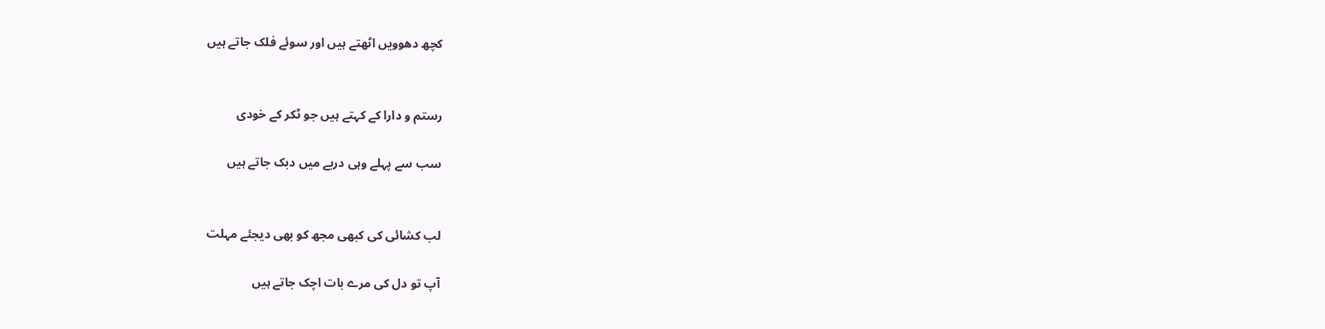کچھ دھوویں اٹھتے ہیں اور سوئے فلک جاتے ہیں


رستم و دارا کے کہتے ہیں جو ٹکر کے خودی

سب سے پہلے وہی دربے میں دبک جاتے ہیں


لب کشائی کی کبھی مجھ کو بھی دیجئے مہلت

آپ تو دل کی مرے بات اچک جاتے ہیں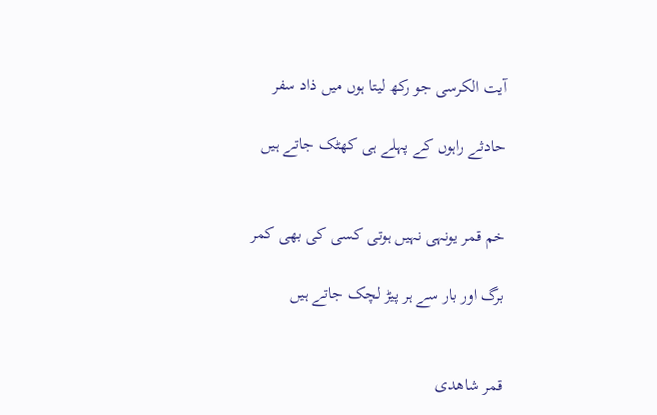آیت الکرسی جو رکھ لیتا ہوں میں ذاد سفر

حادثے راہوں کے پہلے ہی کھٹک جاتے ہیں


خم قمر یونہی نہیں ہوتی کسی کی بھی کمر

برگ اور بار سے ہر پیڑ لچک جاتے ہیں


قمر شاھدی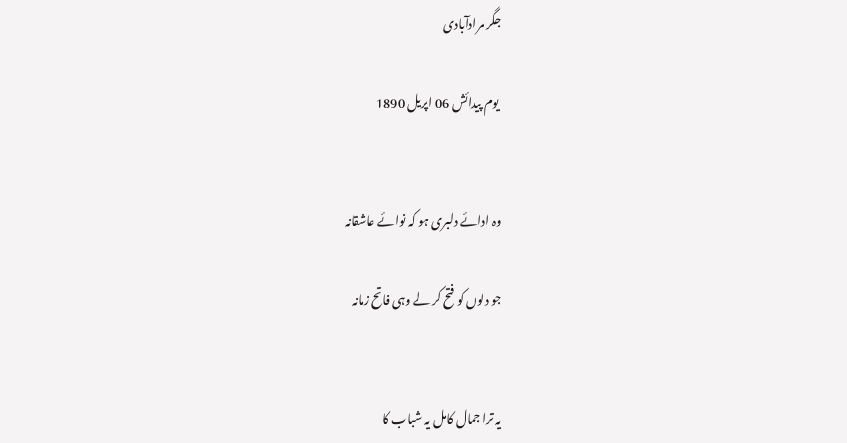جگر مرادآبادی

 یوم پیدائش 06 اپریل 1890


وہ ادائے دلبری ہو کہ نوائے عاشقانہ

جو دلوں کو فتح کر لے وہی فاتح زمانہ


یہ ترا جمال کامل یہ شباب کا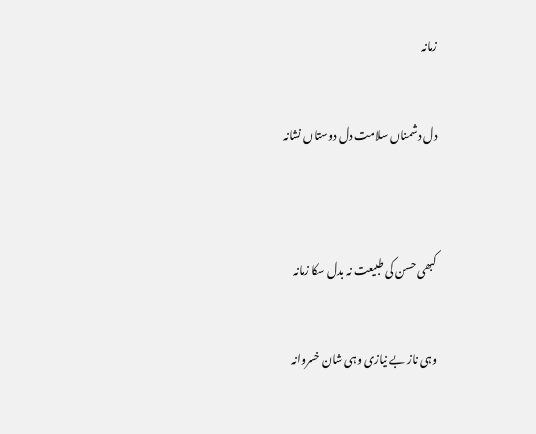زمانہ

دل دشمناں سلامت دل دوستاں نشانہ


کبھی حسن کی طبیعت نہ بدل سکا زمانہ

وہی ناز بے نیازی وہی شان خسروانہ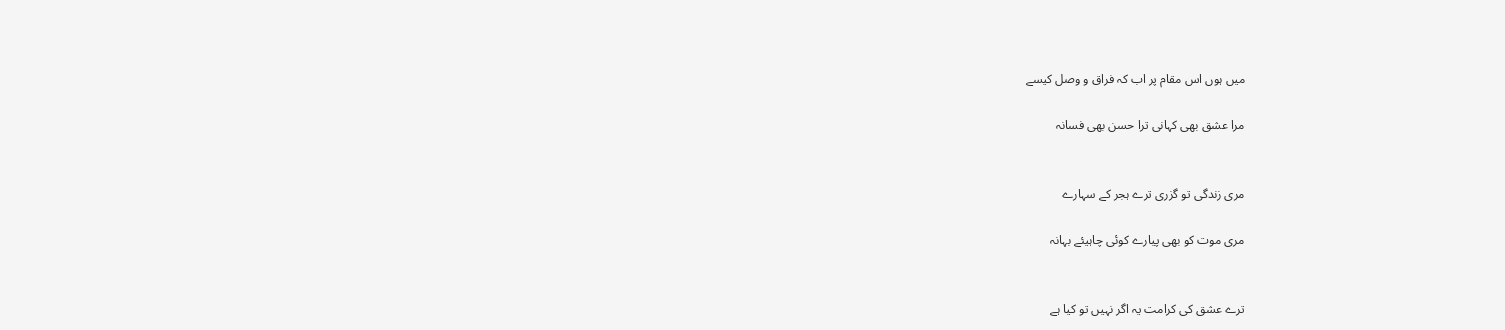میں ہوں اس مقام پر اب کہ فراق و وصل کیسے

مرا عشق بھی کہانی ترا حسن بھی فسانہ


مری زندگی تو گزری ترے ہجر کے سہارے

مری موت کو بھی پیارے کوئی چاہیئے بہانہ


ترے عشق کی کرامت یہ اگر نہیں تو کیا ہے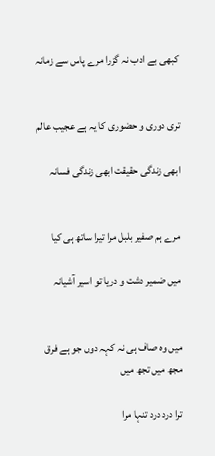کبھی بے ادب نہ گزرا مرے پاس سے زمانہ


تری دوری و حضوری کا یہ ہے عجیب عالم

ابھی زندگی حقیقت ابھی زندگی فسانہ


مرے ہم صفیر بلبل مرا تیرا ساتھ ہی کیا

میں ضمیر دشت و دریا تو اسیر آشیانہ


میں وہ صاف ہی نہ کہہ دوں جو ہے فرق مجھ میں تجھ میں

ترا درد درد تنہا مرا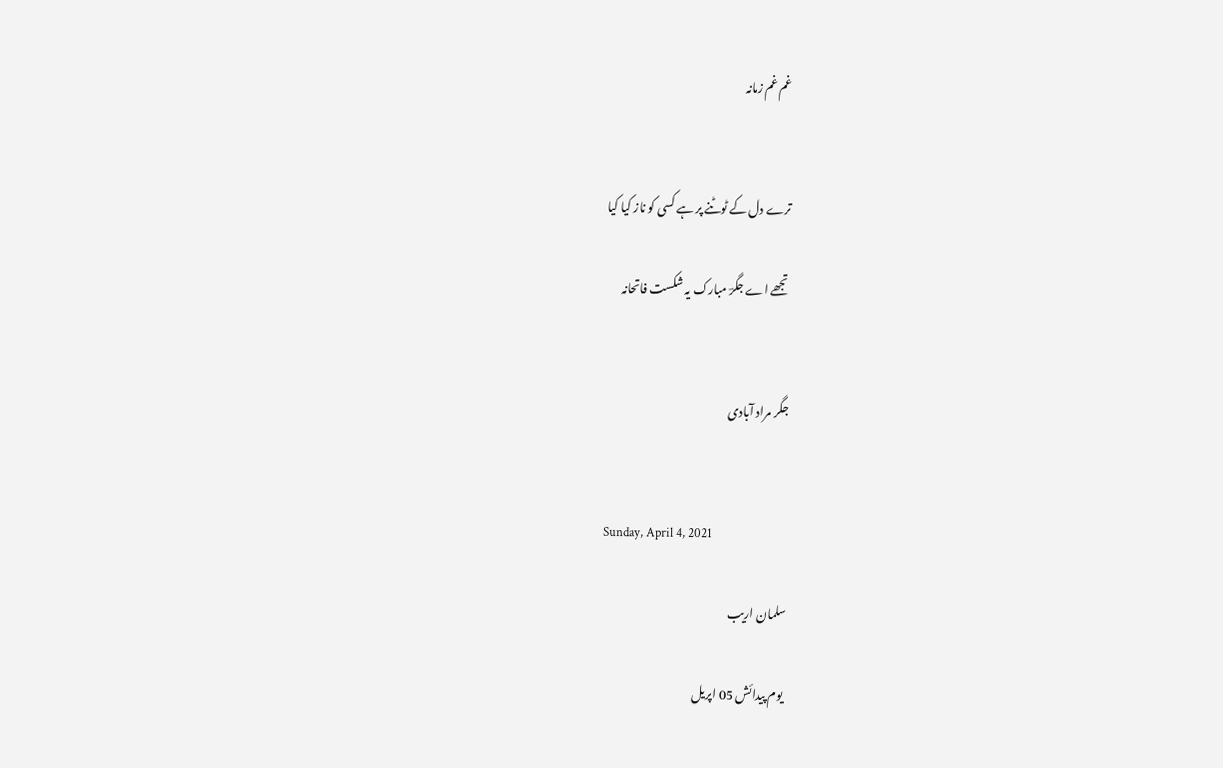غم غم زمانہ


ترے دل کے ٹوٹنے پر ہے کسی کو ناز کیا کیا

تجھے اے جگرؔ مبارک یہ شکست فاتحانہ


جگر مراد آبادی


Sunday, April 4, 2021

سلمان اریب

 یوم پیدائش 05 اپریل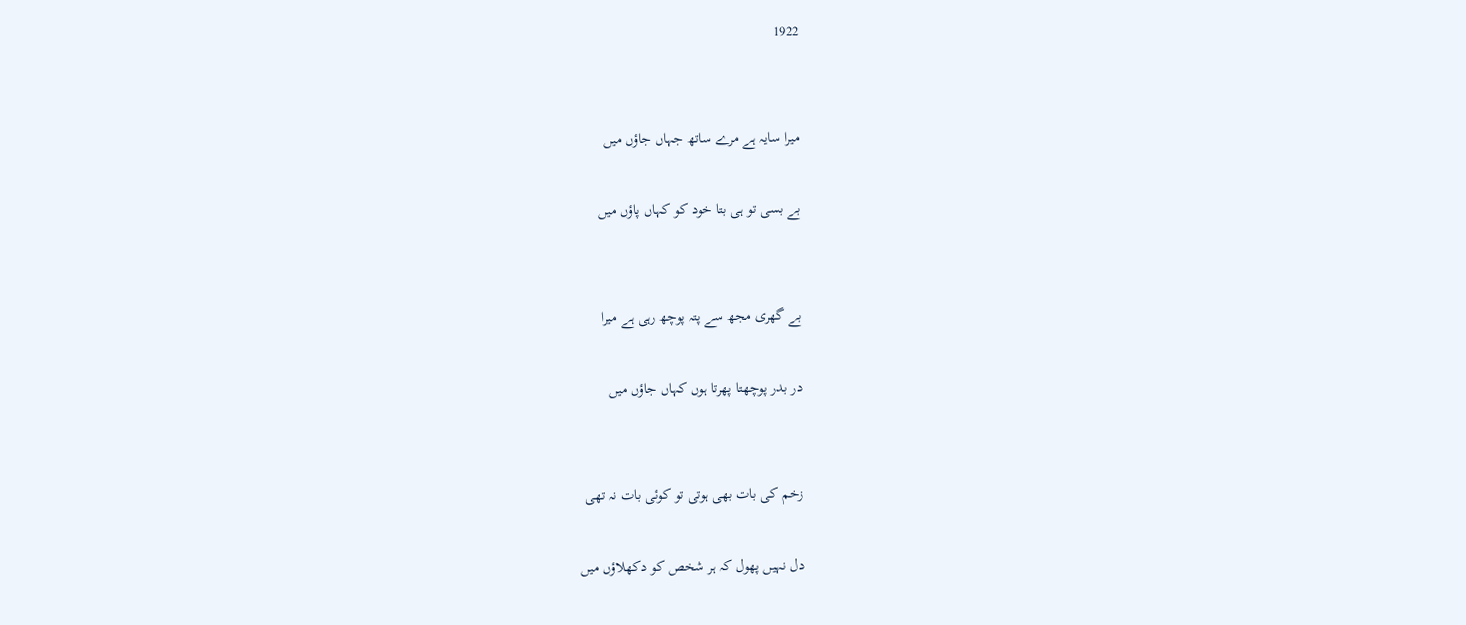1922


میرا سایہ ہے مرے ساتھ جہاں جاؤں میں

بے بسی تو ہی بتا خود کو کہاں پاؤں میں


بے گھری مجھ سے پتہ پوچھ رہی ہے میرا

در بدر پوچھتا پھرتا ہوں کہاں جاؤں میں


زخم کی بات بھی ہوتی تو کوئی بات نہ تھی

دل نہیں پھول کہ ہر شخص کو دکھلاؤں میں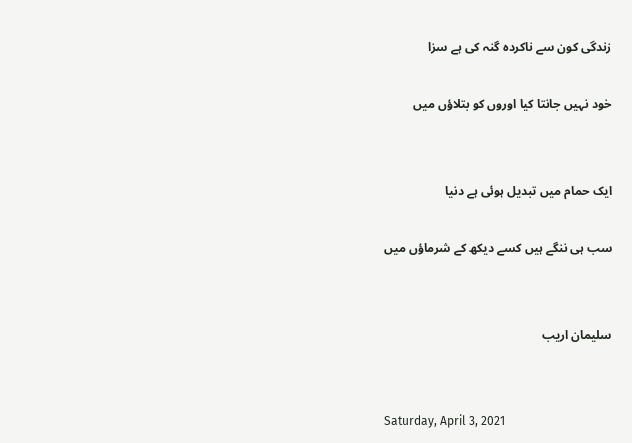زندگی کون سے ناکردہ گنہ کی ہے سزا

خود نہیں جانتا کیا اوروں کو بتلاؤں میں


ایک حمام میں تبدیل ہوئی ہے دنیا

سب ہی ننگے ہیں کسے دیکھ کے شرماؤں میں


سلیمان اریب


Saturday, April 3, 2021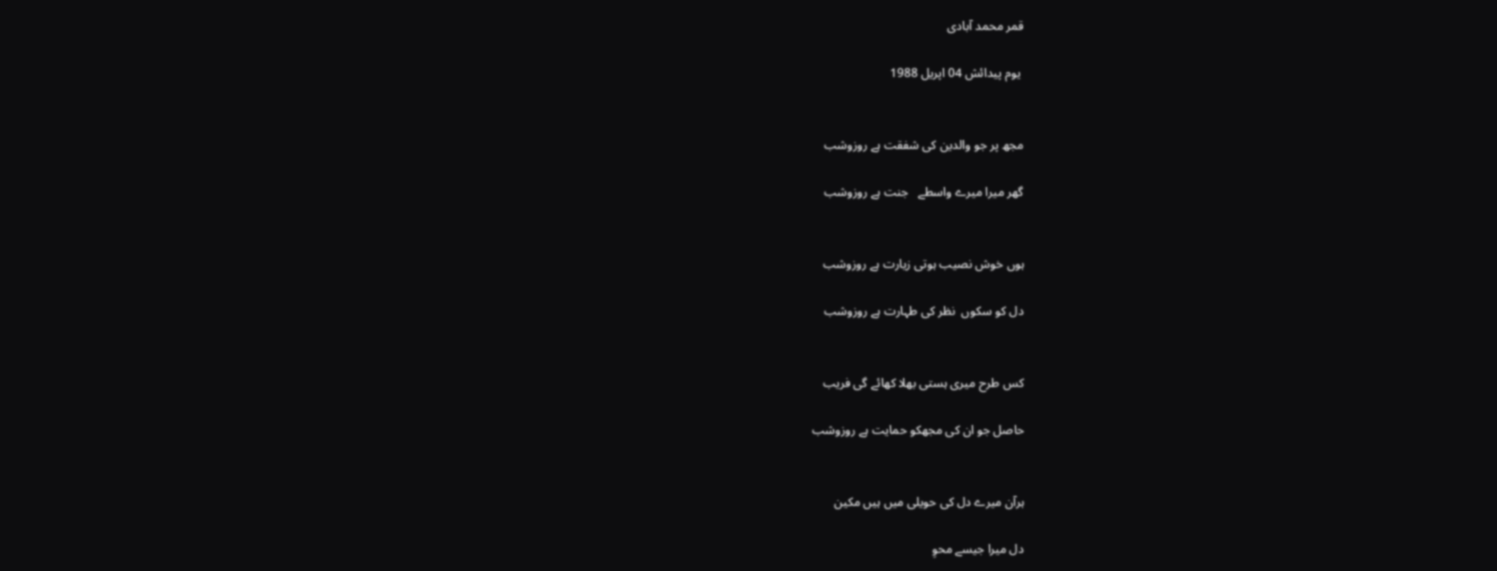قمر محمد آبادی

 یوم پیدائش 04 اپریل 1988


مجھ پر جو والدین کی شفقت ہے روزوشب

گھر میرا میرے واسطے   جنت ہے روزوشب


ہوں خوش نصیب ہوتی زیارت ہے روزوشب

دل کو سکوں  نظر کی طہارت ہے روزوشب


کس طرح میری ہستی بھلا کھائے گی فریب

حاصل جو ان کی مجھکو حمایت ہے روزوشب


ہرآن میرے دل کی حویلی میں ہیں مکین

دل میرا جیسے محوِ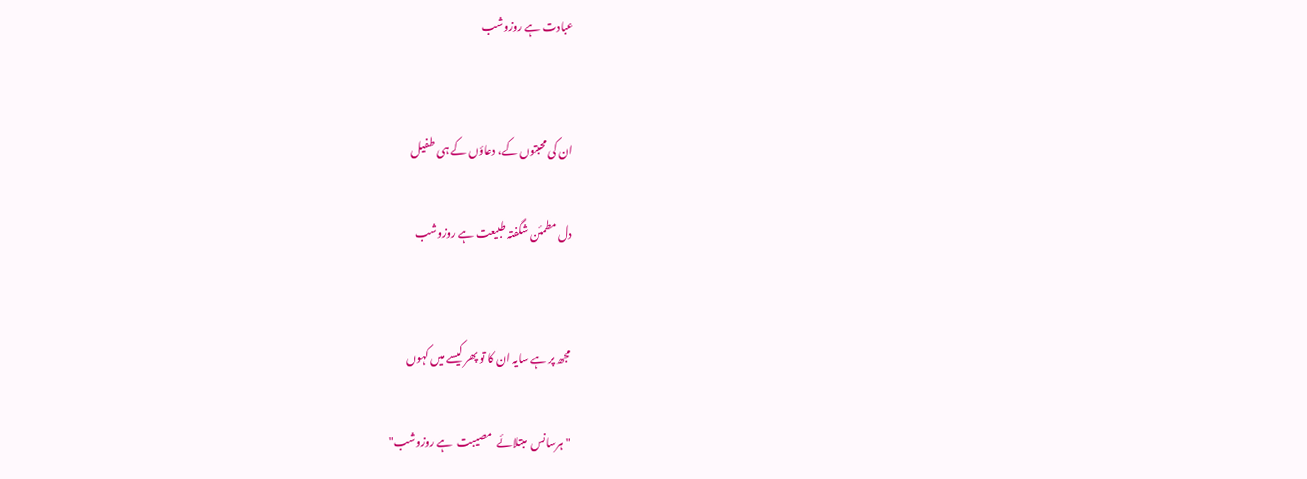عبادت ہے روزوشب


ان کی محبتوں کے، دعاؤں کے ہی طفیل

دل مطمئن شگفتہ طبیعت ہے روزوشب


مجھ پر ہے سایہ ان کا تو پھر کیسے میں کہوں

"ہرسانس  مبتلائے  مصیبت  ہے روزوشب"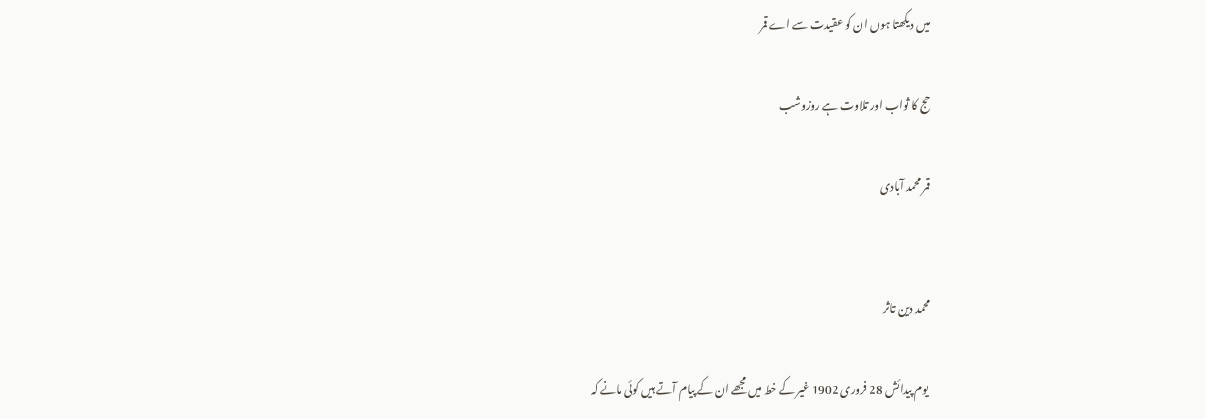میں دیکھتا ہوں ان کو عقیدت سے اے قمر

حج کا ثواب اور تلاوت ہے روزوشب

قمر محمد آبادی


محمد دین تاثر

 یوم پیدائش 28 فروری 1902 غیر کے خط میں مجھے ان کے پیام آتے ہیں کوئی مانے کہ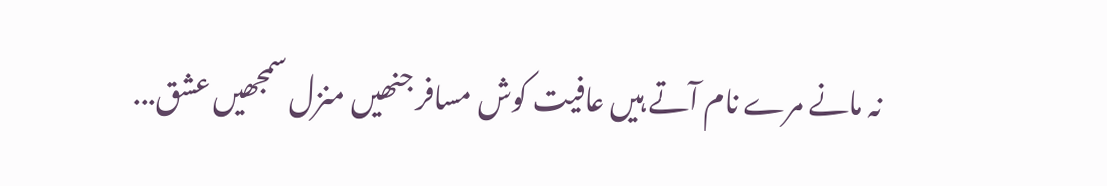نہ مانے مرے نام آتے ہیں عافیت کوش مسافر جنھیں منزل سمجھیں عشق...